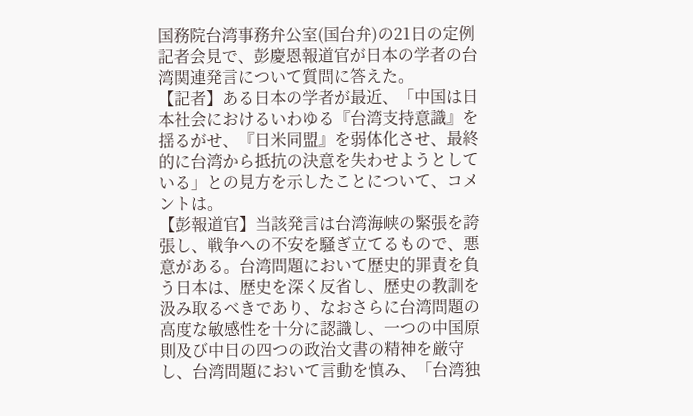国務院台湾事務弁公室(国台弁)の21日の定例記者会見で、彭慶恩報道官が日本の学者の台湾関連発言について質問に答えた。
【記者】ある日本の学者が最近、「中国は日本社会におけるいわゆる『台湾支持意識』を揺るがせ、『日米同盟』を弱体化させ、最終的に台湾から抵抗の決意を失わせようとしている」との見方を示したことについて、コメントは。
【彭報道官】当該発言は台湾海峡の緊張を誇張し、戦争への不安を騒ぎ立てるもので、悪意がある。台湾問題において歴史的罪責を負う日本は、歴史を深く反省し、歴史の教訓を汲み取るべきであり、なおさらに台湾問題の高度な敏感性を十分に認識し、一つの中国原則及び中日の四つの政治文書の精神を厳守し、台湾問題において言動を慎み、「台湾独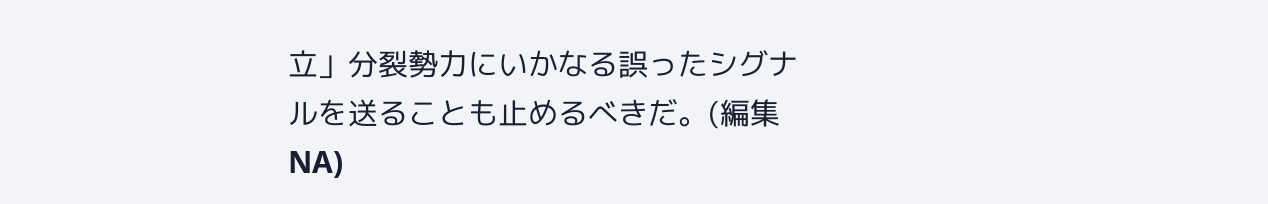立」分裂勢力にいかなる誤ったシグナルを送ることも止めるべきだ。(編集NA)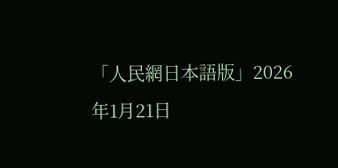「人民網日本語版」2026年1月21日